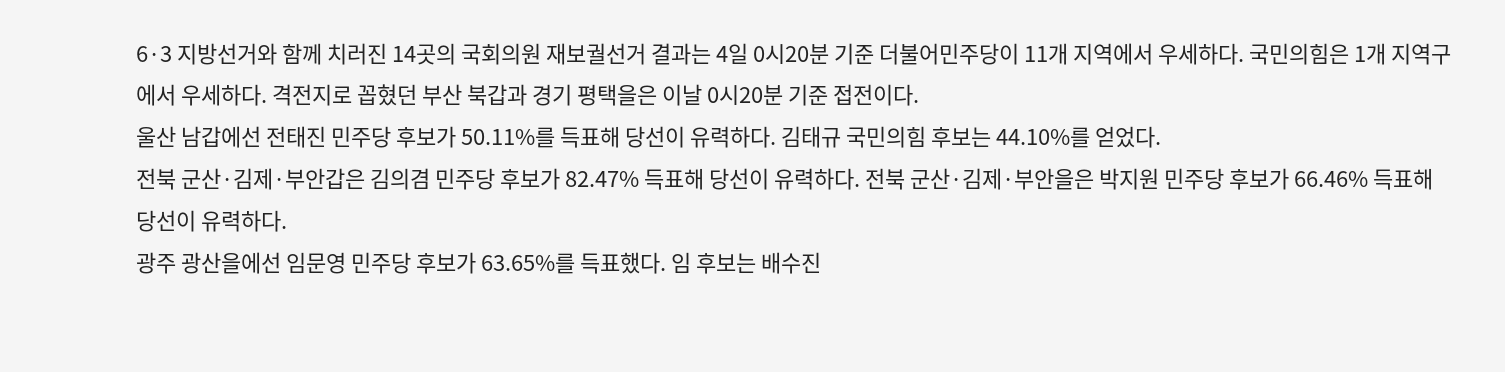6·3 지방선거와 함께 치러진 14곳의 국회의원 재보궐선거 결과는 4일 0시20분 기준 더불어민주당이 11개 지역에서 우세하다. 국민의힘은 1개 지역구에서 우세하다. 격전지로 꼽혔던 부산 북갑과 경기 평택을은 이날 0시20분 기준 접전이다.
울산 남갑에선 전태진 민주당 후보가 50.11%를 득표해 당선이 유력하다. 김태규 국민의힘 후보는 44.10%를 얻었다.
전북 군산·김제·부안갑은 김의겸 민주당 후보가 82.47% 득표해 당선이 유력하다. 전북 군산·김제·부안을은 박지원 민주당 후보가 66.46% 득표해 당선이 유력하다.
광주 광산을에선 임문영 민주당 후보가 63.65%를 득표했다. 임 후보는 배수진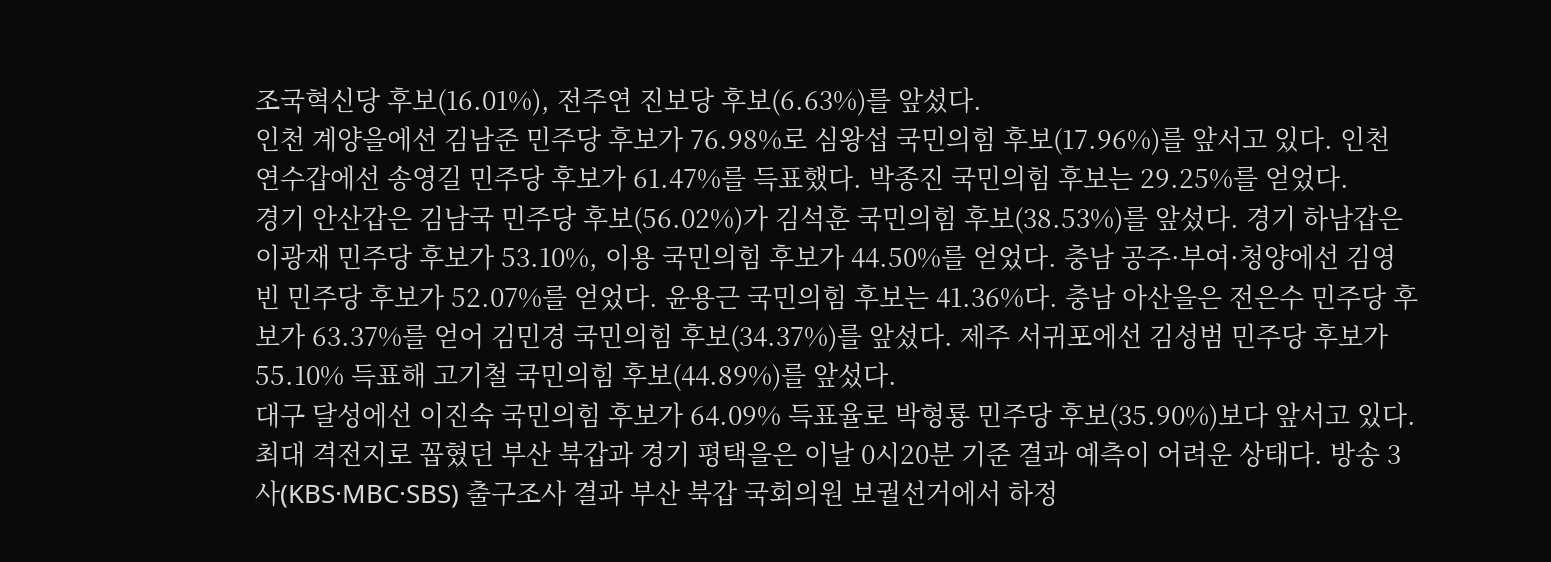조국혁신당 후보(16.01%), 전주연 진보당 후보(6.63%)를 앞섰다.
인천 계양을에선 김남준 민주당 후보가 76.98%로 심왕섭 국민의힘 후보(17.96%)를 앞서고 있다. 인천 연수갑에선 송영길 민주당 후보가 61.47%를 득표했다. 박종진 국민의힘 후보는 29.25%를 얻었다.
경기 안산갑은 김남국 민주당 후보(56.02%)가 김석훈 국민의힘 후보(38.53%)를 앞섰다. 경기 하남갑은 이광재 민주당 후보가 53.10%, 이용 국민의힘 후보가 44.50%를 얻었다. 충남 공주·부여·청양에선 김영빈 민주당 후보가 52.07%를 얻었다. 윤용근 국민의힘 후보는 41.36%다. 충남 아산을은 전은수 민주당 후보가 63.37%를 얻어 김민경 국민의힘 후보(34.37%)를 앞섰다. 제주 서귀포에선 김성범 민주당 후보가 55.10% 득표해 고기철 국민의힘 후보(44.89%)를 앞섰다.
대구 달성에선 이진숙 국민의힘 후보가 64.09% 득표율로 박형룡 민주당 후보(35.90%)보다 앞서고 있다.
최대 격전지로 꼽혔던 부산 북갑과 경기 평택을은 이날 0시20분 기준 결과 예측이 어려운 상태다. 방송 3사(KBS·MBC·SBS) 출구조사 결과 부산 북갑 국회의원 보궐선거에서 하정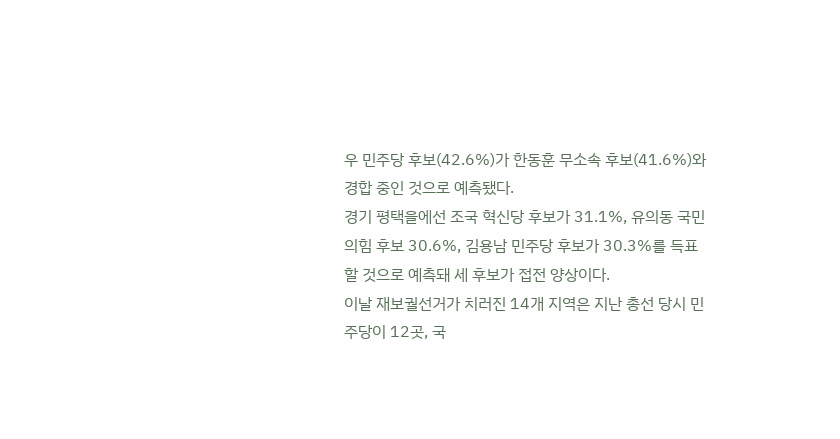우 민주당 후보(42.6%)가 한동훈 무소속 후보(41.6%)와 경합 중인 것으로 예측됐다.
경기 평택을에선 조국 혁신당 후보가 31.1%, 유의동 국민의힘 후보 30.6%, 김용남 민주당 후보가 30.3%를 득표할 것으로 예측돼 세 후보가 접전 양상이다.
이날 재보궐선거가 치러진 14개 지역은 지난 총선 당시 민주당이 12곳, 국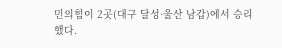민의힘이 2곳(대구 달성·울산 남갑)에서 승리했다.